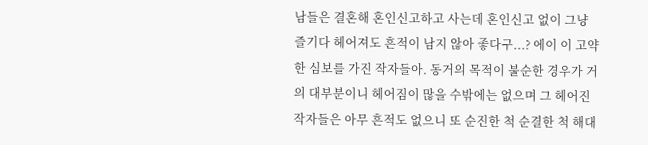남들은 결혼해 혼인신고하고 사는데 혼인신고 없이 그냥 즐기다 헤어져도 흔적이 남지 않아 좋다구...? 에이 이 고약한 심보를 가진 작자들아. 동거의 목적이 불순한 경우가 거의 대부분이니 헤어짐이 많을 수밖에는 없으며 그 헤어진 작자들은 아무 흔적도 없으니 또 순진한 척 순결한 척 해대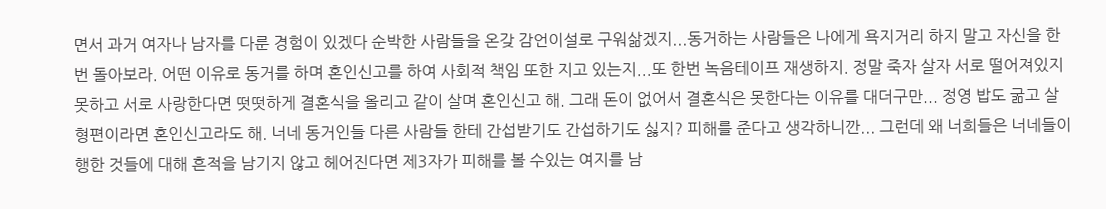면서 과거 여자나 남자를 다룬 경험이 있겠다 순박한 사람들을 온갖 감언이설로 구워삶겠지...동거하는 사람들은 나에게 욕지거리 하지 말고 자신을 한번 돌아보라. 어떤 이유로 동거를 하며 혼인신고를 하여 사회적 책임 또한 지고 있는지...또 한번 녹음테이프 재생하지. 정말 죽자 살자 서로 떨어져있지 못하고 서로 사랑한다면 떳떳하게 결혼식을 올리고 같이 살며 혼인신고 해. 그래 돈이 없어서 결혼식은 못한다는 이유를 대더구만... 정영 밥도 굶고 살 형편이라면 혼인신고라도 해. 너네 동거인들 다른 사람들 한테 간섭받기도 간섭하기도 싫지? 피해를 준다고 생각하니깐... 그런데 왜 너희들은 너네들이 행한 것들에 대해 흔적을 남기지 않고 헤어진다면 제3자가 피해를 볼 수있는 여지를 남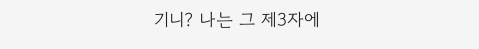기니? 나는 그 제3자에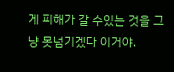게 피해가 갈 수있는 것을 그냥 못넘기겠다 이거야.